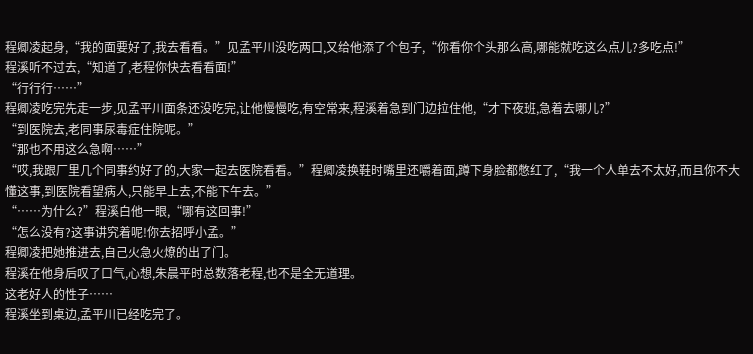程卿凌起身,“我的面要好了,我去看看。”见孟平川没吃两口,又给他添了个包子,“你看你个头那么高,哪能就吃这么点儿?多吃点!”
程溪听不过去,“知道了,老程你快去看看面!”
“行行行……”
程卿凌吃完先走一步,见孟平川面条还没吃完,让他慢慢吃,有空常来,程溪着急到门边拉住他,“才下夜班,急着去哪儿?”
“到医院去,老同事尿毒症住院呢。”
“那也不用这么急啊……”
“哎,我跟厂里几个同事约好了的,大家一起去医院看看。”程卿凌换鞋时嘴里还嚼着面,蹲下身脸都憋红了,“我一个人单去不太好,而且你不大懂这事,到医院看望病人,只能早上去,不能下午去。”
“……为什么?”程溪白他一眼,“哪有这回事!”
“怎么没有?这事讲究着呢!你去招呼小孟。”
程卿凌把她推进去,自己火急火燎的出了门。
程溪在他身后叹了口气,心想,朱晨平时总数落老程,也不是全无道理。
这老好人的性子……
程溪坐到桌边,孟平川已经吃完了。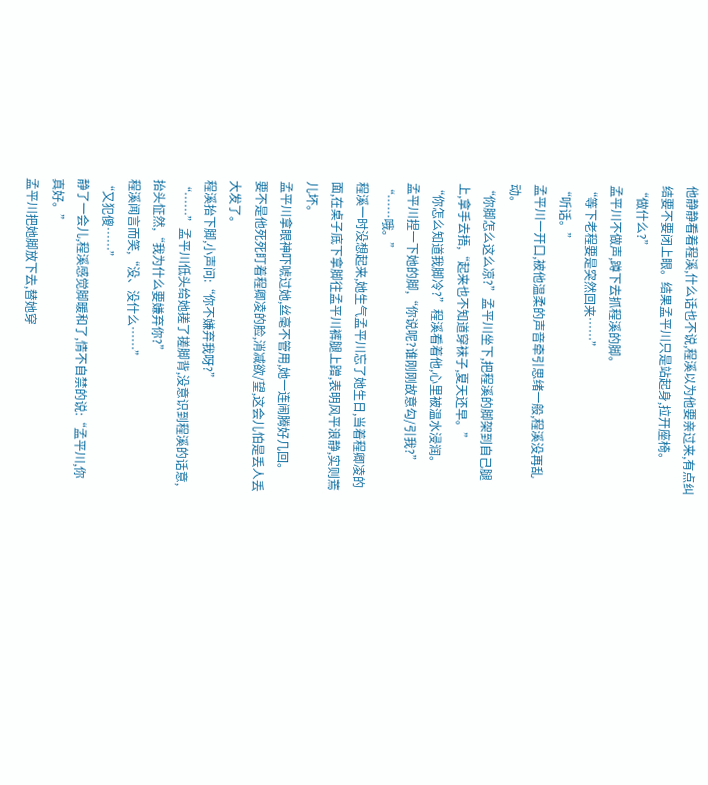他静静看着程溪,什么话也不说,程溪以为他要亲过来,有点纠结要不要闭上眼。结果孟平川只是站起身,拉开座椅。
“做什么?”
孟平川不做声,蹲下去抓程溪的脚。
“等下老程要是突然回来……”
“听话。”
孟平川一开口,被他温柔的声音牵引思绪一般,程溪没再乱动。
“你脚怎么这么凉?”孟平川坐下,把程溪的脚架到自己腿上,拿手去捂,“起来也不知道穿袜子,夏天还早。”
“你怎么知道我脚冷?”程溪看着他,心里被温水浸润。
孟平川捏一下她的脚,“你说呢?谁刚刚故意勾/引我?”
“……哦。”
程溪一时没想起来,她生气孟平川忘了她生日,当着程卿凌的面,在桌子底下拿脚往孟平川裤腿上蹭,表明风平浪静,实则蔫儿坏。
孟平川拿眼神吓唬过她,丝毫不管用,她一连闹腾好几回。
要不是他死死盯着程卿凌的脸,消减欲/望,这会儿怕是丢人丢大发了。
程溪抬下脚,小声问:“你不嫌弃我呀?”
“……”孟平川低头给她搓了搓脚背,没意识到程溪的话意,抬头怔然,“我为什么要嫌弃你?”
程溪闻言而笑,“没、没什么……”
“又犯傻……”
静了一会儿,程溪感觉脚暖和了,情不自禁的说:“孟平川,你真好。”
孟平川把她脚放下去,替她穿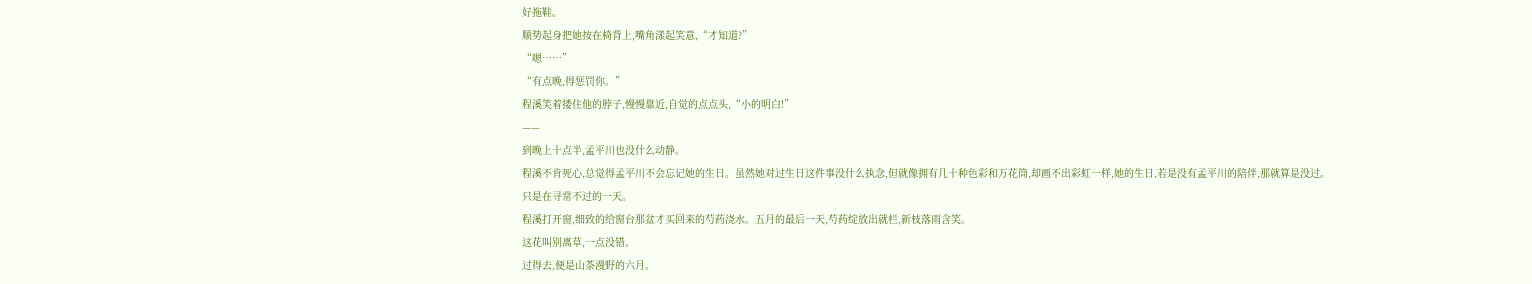好拖鞋。
顺势起身把她按在椅背上,嘴角漾起笑意,“才知道?”
“嗯……”
“有点晚,得惩罚你。”
程溪笑着搂住他的脖子,慢慢靠近,自觉的点点头,“小的明白!”
——
到晚上十点半,孟平川也没什么动静。
程溪不肯死心,总觉得孟平川不会忘记她的生日。虽然她对过生日这件事没什么执念,但就像拥有几十种色彩和万花筒,却画不出彩虹一样,她的生日,若是没有孟平川的陪伴,那就算是没过。
只是在寻常不过的一天。
程溪打开窗,细致的给窗台那盆才买回来的芍药浇水。五月的最后一天,芍药绽放出就栏,新枝落雨含笑。
这花叫别离草,一点没错。
过得去,便是山茶漫野的六月。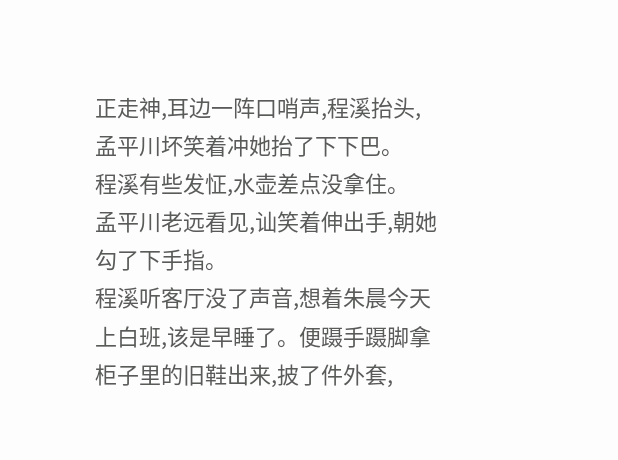正走神,耳边一阵口哨声,程溪抬头,孟平川坏笑着冲她抬了下下巴。
程溪有些发怔,水壶差点没拿住。
孟平川老远看见,讪笑着伸出手,朝她勾了下手指。
程溪听客厅没了声音,想着朱晨今天上白班,该是早睡了。便蹑手蹑脚拿柜子里的旧鞋出来,披了件外套,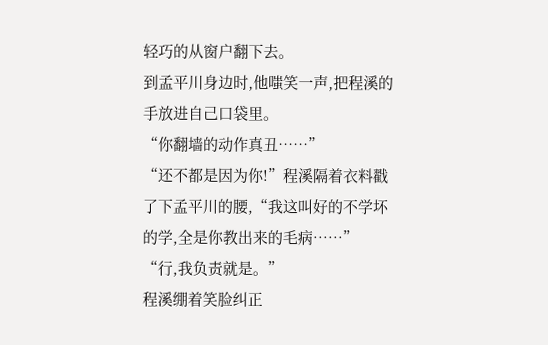轻巧的从窗户翻下去。
到孟平川身边时,他嗤笑一声,把程溪的手放进自己口袋里。
“你翻墙的动作真丑……”
“还不都是因为你!”程溪隔着衣料戳了下孟平川的腰,“我这叫好的不学坏的学,全是你教出来的毛病……”
“行,我负责就是。”
程溪绷着笑脸纠正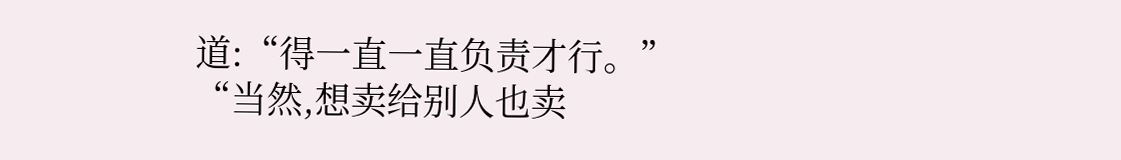道:“得一直一直负责才行。”
“当然,想卖给别人也卖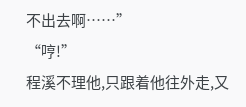不出去啊……”
“哼!”
程溪不理他,只跟着他往外走,又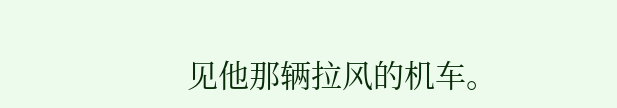见他那辆拉风的机车。